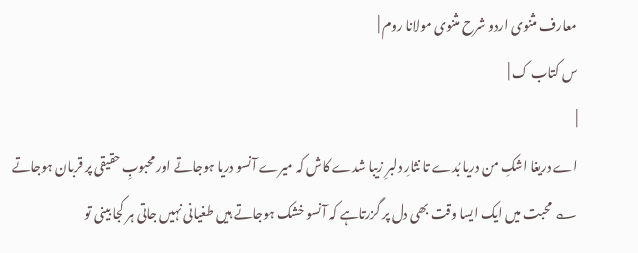معارف مثنوی اردو شرح مثنوی مولانا روم |
س کتاب ک |
|
اے دریغا اشکِ من دریا بُدے تا نثارِ دلبرِ زیبا شدے کاش کہ میرے آنسو دریا ہوجاتے اور محبوبِ حقیقی پر قربان ہوجاتے ؎ محبت میں ایک ایسا وقت بھی دل پر گزرتاہے کہ آنسو خشک ہوجاتے ہیں طغیانی نہیں جاتی ہر کجا بینی تو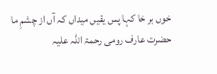خوں بر خا کہا پس یقیں میداں کہ آں از چشمِ ما حضرت عارف رومی رحمۃ اللہ علیہ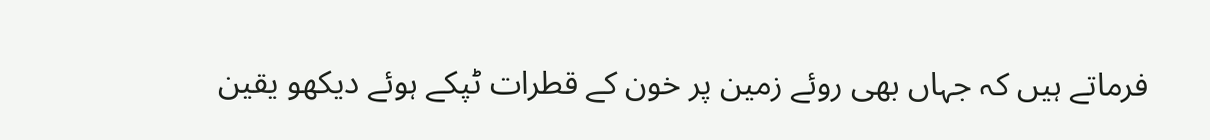فرماتے ہیں کہ جہاں بھی روئے زمین پر خون کے قطرات ٹپکے ہوئے دیکھو یقین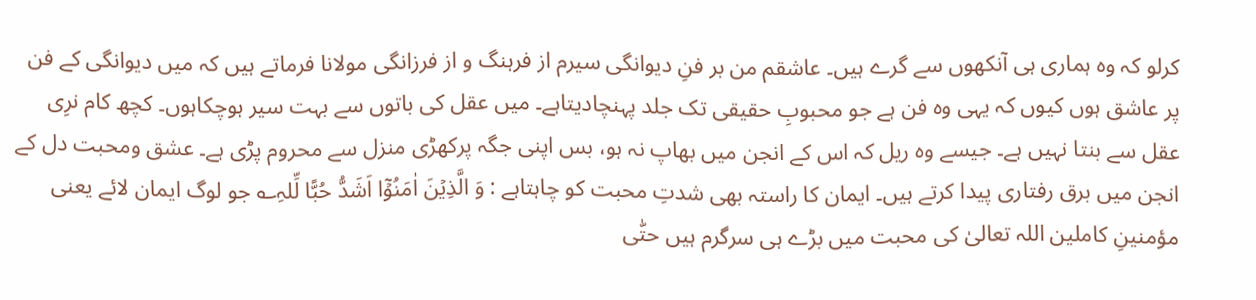کرلو کہ وہ ہماری ہی آنکھوں سے گرے ہیں۔ عاشقم من بر فنِ دیوانگی سیرم از فرہنگ و از فرزانگی مولانا فرماتے ہیں کہ میں دیوانگی کے فن پر عاشق ہوں کیوں کہ یہی وہ فن ہے جو محبوبِ حقیقی تک جلد پہنچادیتاہے۔ میں عقل کی باتوں سے بہت سیر ہوچکاہوں۔ کچھ کام نرِی عقل سے بنتا نہیں ہے۔ جیسے وہ ریل کہ اس کے انجن میں بھاپ نہ ہو، بس اپنی جگہ پرکھڑی منزل سے محروم پڑی ہے۔ عشق ومحبت دل کے انجن میں برق رفتاری پیدا کرتے ہیں۔ ایمان کا راستہ بھی شدتِ محبت کو چاہتاہے : وَ الَّذِیۡنَ اٰمَنُوۡۤا اَشَدُّ حُبًّا لِّلہِ؎ جو لوگ ایمان لائے یعنی مؤمنینِ کاملین اللہ تعالیٰ کی محبت میں بڑے ہی سرگرم ہیں حتّٰی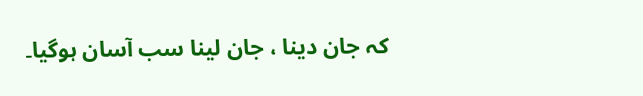کہ جان دینا ، جان لینا سب آسان ہوگیا۔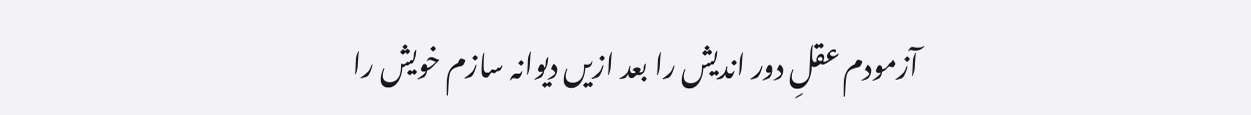آزمودم عقلِ دور اندیش را بعد ازیں دیوانہ سازم خویش را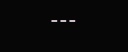---